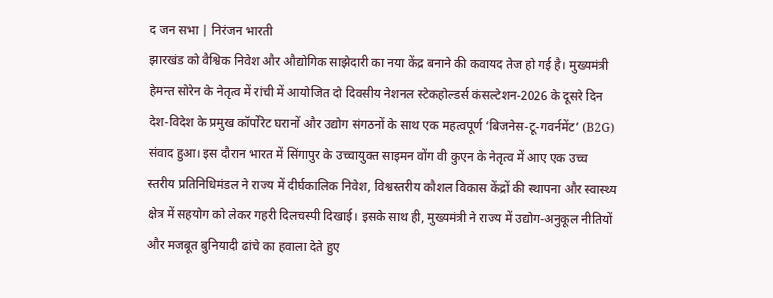द जन सभा | निरंजन भारती
झारखंड को वैश्विक निवेश और औद्योगिक साझेदारी का नया केंद्र बनाने की कवायद तेज हो गई है। मुख्यमंत्री हेमन्त सोरेन के नेतृत्व में रांची में आयोजित दो दिवसीय नेशनल स्टेकहोल्डर्स कंसल्टेशन-2026 के दूसरे दिन देश-विदेश के प्रमुख कॉर्पोरेट घरानों और उद्योग संगठनों के साथ एक महत्वपूर्ण ‘बिजनेस-टू-गवर्नमेंट’ (B2G) संवाद हुआ। इस दौरान भारत में सिंगापुर के उच्चायुक्त साइमन वोंग वी कुएन के नेतृत्व में आए एक उच्च स्तरीय प्रतिनिधिमंडल ने राज्य में दीर्घकालिक निवेश, विश्वस्तरीय कौशल विकास केंद्रों की स्थापना और स्वास्थ्य क्षेत्र में सहयोग को लेकर गहरी दिलचस्पी दिखाई। इसके साथ ही, मुख्यमंत्री ने राज्य में उद्योग-अनुकूल नीतियों और मजबूत बुनियादी ढांचे का हवाला देते हुए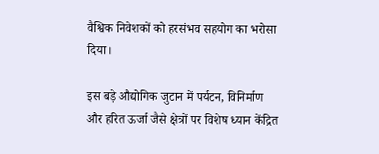वैश्विक निवेशकों को हरसंभव सहयोग का भरोसा दिया।

इस बड़े औद्योगिक जुटान में पर्यटन, विनिर्माण और हरित ऊर्जा जैसे क्षेत्रों पर विशेष ध्यान केंद्रित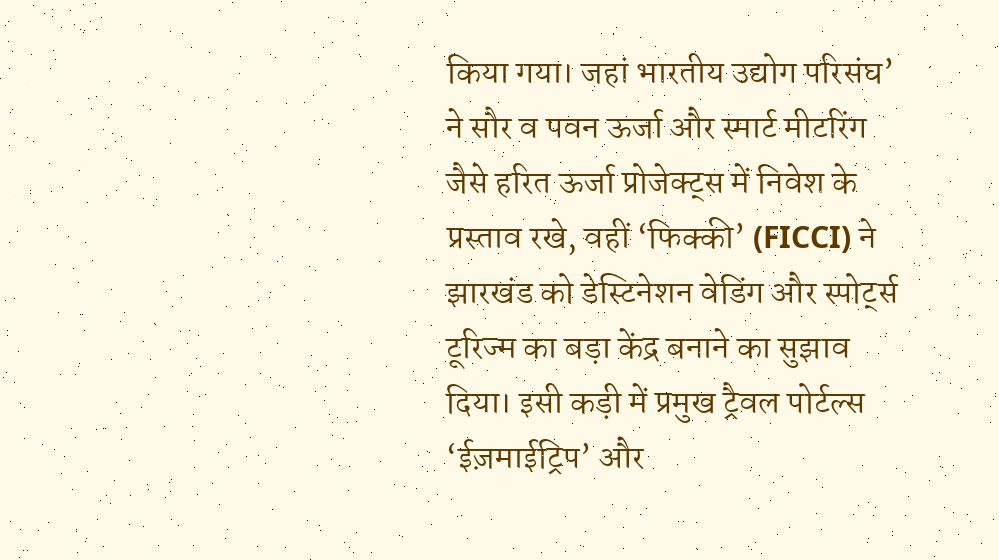किया गया। जहां भारतीय उद्योग परिसंघ’ ने सौर व पवन ऊर्जा और स्मार्ट मीटरिंग जैसे हरित ऊर्जा प्रोजेक्ट्स में निवेश के प्रस्ताव रखे, वहीं ‘फिक्की’ (FICCI) ने झारखंड को डेस्टिनेशन वेडिंग और स्पोर्ट्स टूरिज्म का बड़ा केंद्र बनाने का सुझाव दिया। इसी कड़ी में प्रमुख ट्रैवल पोर्टल्स ‘ईज़माईट्रिप’ और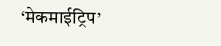‘मेकमाईट्रिप’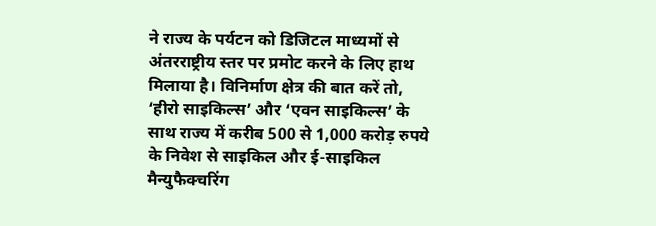ने राज्य के पर्यटन को डिजिटल माध्यमों से अंतरराष्ट्रीय स्तर पर प्रमोट करने के लिए हाथ मिलाया है। विनिर्माण क्षेत्र की बात करें तो, ‘हीरो साइकिल्स’ और ‘एवन साइकिल्स’ के साथ राज्य में करीब 500 से 1,000 करोड़ रुपये के निवेश से साइकिल और ई-साइकिल मैन्युफैक्चरिंग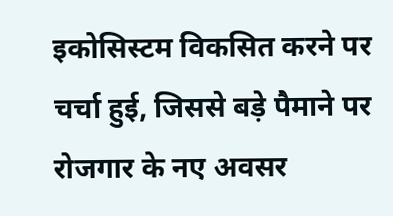इकोसिस्टम विकसित करने पर चर्चा हुई, जिससे बड़े पैमाने पर रोजगार के नए अवसर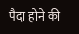पैदा होने की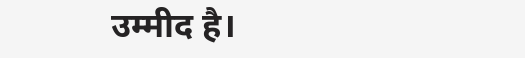उम्मीद है।